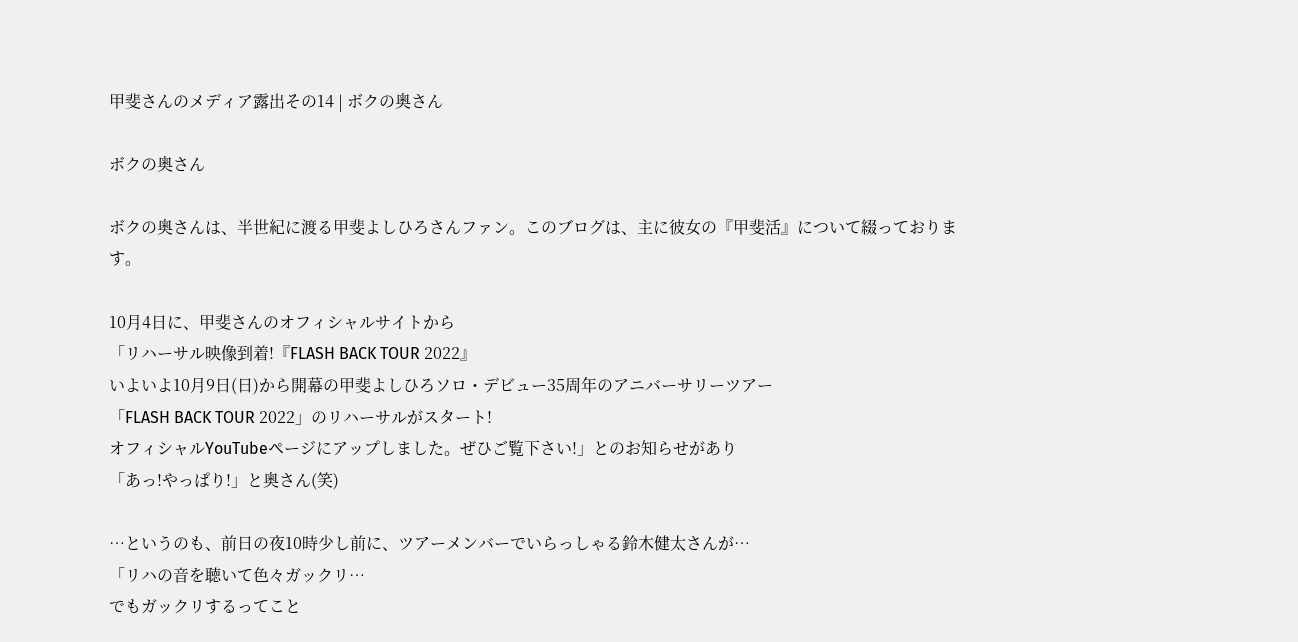甲斐さんのメディア露出その14 | ボクの奥さん

ボクの奥さん

ボクの奥さんは、半世紀に渡る甲斐よしひろさんファン。このブログは、主に彼女の『甲斐活』について綴っております。

10月4日に、甲斐さんのオフィシャルサイトから
「リハーサル映像到着!『FLASH BACK TOUR 2022』
いよいよ10月9日(日)から開幕の甲斐よしひろソロ・デビュー35周年のアニバーサリーツアー
「FLASH BACK TOUR 2022」のリハーサルがスタート!
オフィシャルYouTubeページにアップしました。ぜひご覧下さい!」とのお知らせがあり
「あっ!やっぱり!」と奥さん(笑)

…というのも、前日の夜10時少し前に、ツアーメンバーでいらっしゃる鈴木健太さんが…
「リハの音を聴いて色々ガックリ…
でもガックリするってこと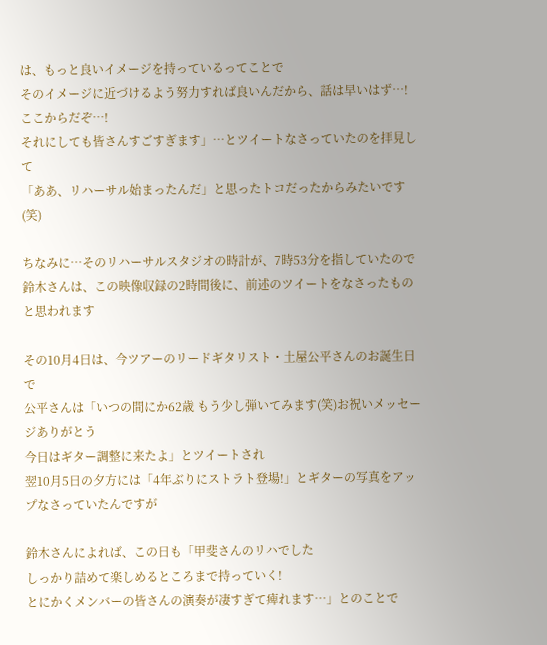は、もっと良いイメージを持っているってことで
そのイメージに近づけるよう努力すれば良いんだから、話は早いはず…!ここからだぞ…!
それにしても皆さんすごすぎます」…とツイートなさっていたのを拝見して
「ああ、リハーサル始まったんだ」と思ったトコだったからみたいです(笑)

ちなみに…そのリハーサルスタジオの時計が、7時53分を指していたので
鈴木さんは、この映像収録の2時間後に、前述のツイートをなさったものと思われます

その10月4日は、今ツアーのリードギタリスト・土屋公平さんのお誕生日で
公平さんは「いつの間にか62歳 もう少し弾いてみます(笑)お祝いメッセージありがとう
今日はギター調整に来たよ」とツイートされ
翌10月5日の夕方には「4年ぶりにストラト登場!」とギターの写真をアップなさっていたんですが

鈴木さんによれば、この日も「甲斐さんのリハでした
しっかり詰めて楽しめるところまで持っていく!
とにかくメンバーの皆さんの演奏が凄すぎて痺れます…」とのことで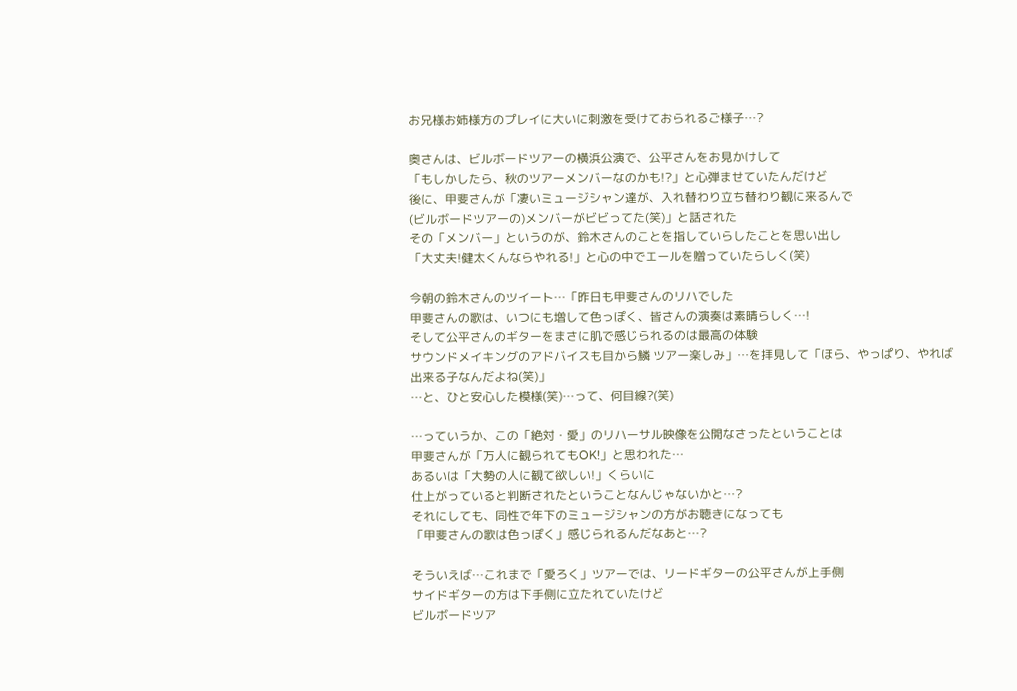お兄様お姉様方のプレイに大いに刺激を受けておられるご様子…?

奥さんは、ビルボードツアーの横浜公演で、公平さんをお見かけして
「もしかしたら、秋のツアーメンバーなのかも!?」と心弾ませていたんだけど
後に、甲斐さんが「凄いミュージシャン達が、入れ替わり立ち替わり観に来るんで
(ビルボードツアーの)メンバーがビビってた(笑)」と話された
その「メンバー」というのが、鈴木さんのことを指していらしたことを思い出し
「大丈夫!健太くんならやれる!」と心の中でエールを贈っていたらしく(笑)

今朝の鈴木さんのツイート…「昨日も甲斐さんのリハでした
甲斐さんの歌は、いつにも増して色っぽく、皆さんの演奏は素晴らしく…!
そして公平さんのギターをまさに肌で感じられるのは最高の体験
サウンドメイキングのアドバイスも目から鱗 ツアー楽しみ」…を拝見して「ほら、やっぱり、やれば出来る子なんだよね(笑)」
…と、ひと安心した模様(笑)…って、何目線?(笑)

…っていうか、この「絶対・愛」のリハーサル映像を公開なさったということは
甲斐さんが「万人に観られてもOK!」と思われた…
あるいは「大勢の人に観て欲しい!」くらいに
仕上がっていると判断されたということなんじゃないかと…?
それにしても、同性で年下のミュージシャンの方がお聴きになっても
「甲斐さんの歌は色っぽく」感じられるんだなあと…?

そういえば…これまで「愛ろく」ツアーでは、リードギターの公平さんが上手側
サイドギターの方は下手側に立たれていたけど
ビルボードツア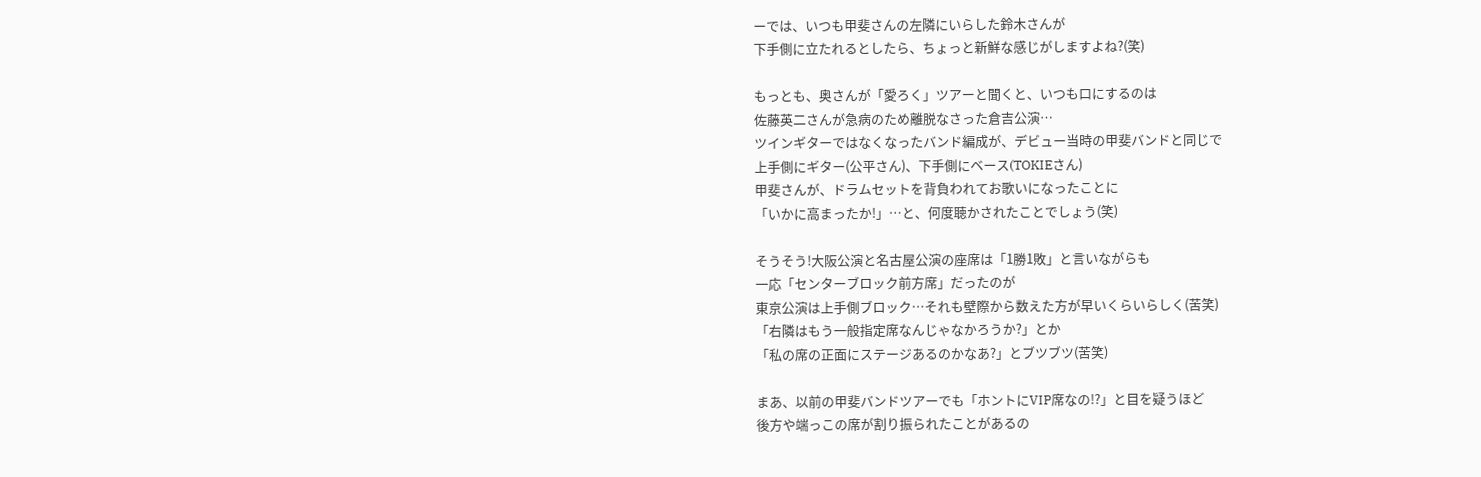ーでは、いつも甲斐さんの左隣にいらした鈴木さんが
下手側に立たれるとしたら、ちょっと新鮮な感じがしますよね?(笑)

もっとも、奥さんが「愛ろく」ツアーと聞くと、いつも口にするのは
佐藤英二さんが急病のため離脱なさった倉吉公演…
ツインギターではなくなったバンド編成が、デビュー当時の甲斐バンドと同じで
上手側にギター(公平さん)、下手側にベース(TOKIEさん)
甲斐さんが、ドラムセットを背負われてお歌いになったことに
「いかに高まったか!」…と、何度聴かされたことでしょう(笑)

そうそう!大阪公演と名古屋公演の座席は「1勝1敗」と言いながらも
一応「センターブロック前方席」だったのが
東京公演は上手側ブロック…それも壁際から数えた方が早いくらいらしく(苦笑)
「右隣はもう一般指定席なんじゃなかろうか?」とか
「私の席の正面にステージあるのかなあ?」とブツブツ(苦笑)

まあ、以前の甲斐バンドツアーでも「ホントにVIP席なの!?」と目を疑うほど
後方や端っこの席が割り振られたことがあるの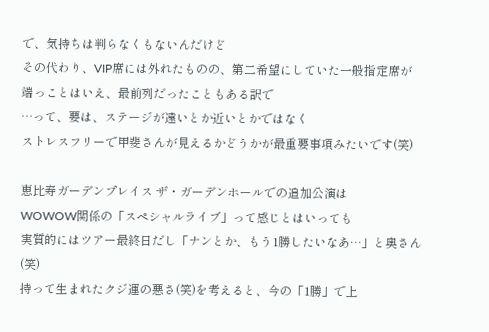で、気持ちは判らなくもないんだけど
その代わり、VIP席には外れたものの、第二希望にしていた一般指定席が
端っことはいえ、最前列だったこともある訳で
…って、要は、ステージが遠いとか近いとかではなく
ストレスフリーで甲斐さんが見えるかどうかが最重要事項みたいです(笑)

恵比寿ガーデンプレイス ザ・ガーデンホールでの追加公演は
WOWOW関係の「スペシャルライブ」って感じとはいっても
実質的にはツアー最終日だし「ナンとか、もう1勝したいなあ…」と奥さん(笑)
持って生まれたクジ運の悪さ(笑)を考えると、今の「1勝」で上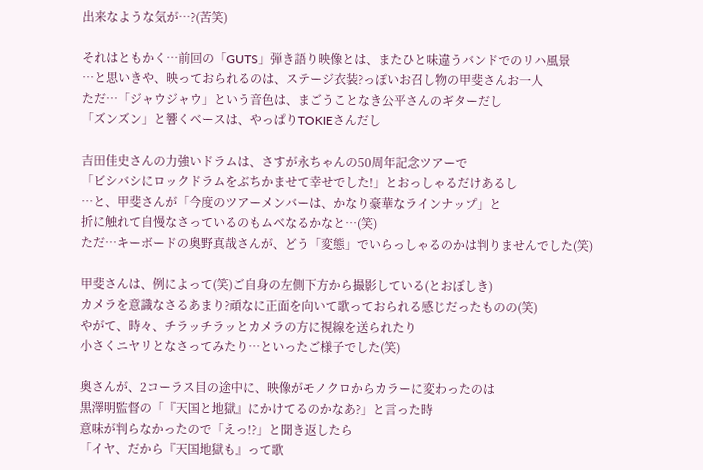出来なような気が…?(苦笑)

それはともかく…前回の「GUTS」弾き語り映像とは、またひと味違うバンドでのリハ風景
…と思いきや、映っておられるのは、ステージ衣装?っぽいお召し物の甲斐さんお一人
ただ…「ジャウジャウ」という音色は、まごうことなき公平さんのギターだし
「ズンズン」と響くベースは、やっぱりTOKIEさんだし

吉田佳史さんの力強いドラムは、さすが永ちゃんの50周年記念ツアーで
「ビシバシにロックドラムをぶちかませて幸せでした!」とおっしゃるだけあるし
…と、甲斐さんが「今度のツアーメンバーは、かなり豪華なラインナップ」と
折に触れて自慢なさっているのもムベなるかなと…(笑)
ただ…キーボードの奥野真哉さんが、どう「変態」でいらっしゃるのかは判りませんでした(笑)

甲斐さんは、例によって(笑)ご自身の左側下方から撮影している(とおぼしき)
カメラを意識なさるあまり?頑なに正面を向いて歌っておられる感じだったものの(笑)
やがて、時々、チラッチラッとカメラの方に視線を送られたり
小さくニヤリとなさってみたり…といったご様子でした(笑)

奥さんが、2コーラス目の途中に、映像がモノクロからカラーに変わったのは
黒澤明監督の「『天国と地獄』にかけてるのかなあ?」と言った時
意味が判らなかったので「えっ!?」と聞き返したら
「イヤ、だから『天国地獄も』って歌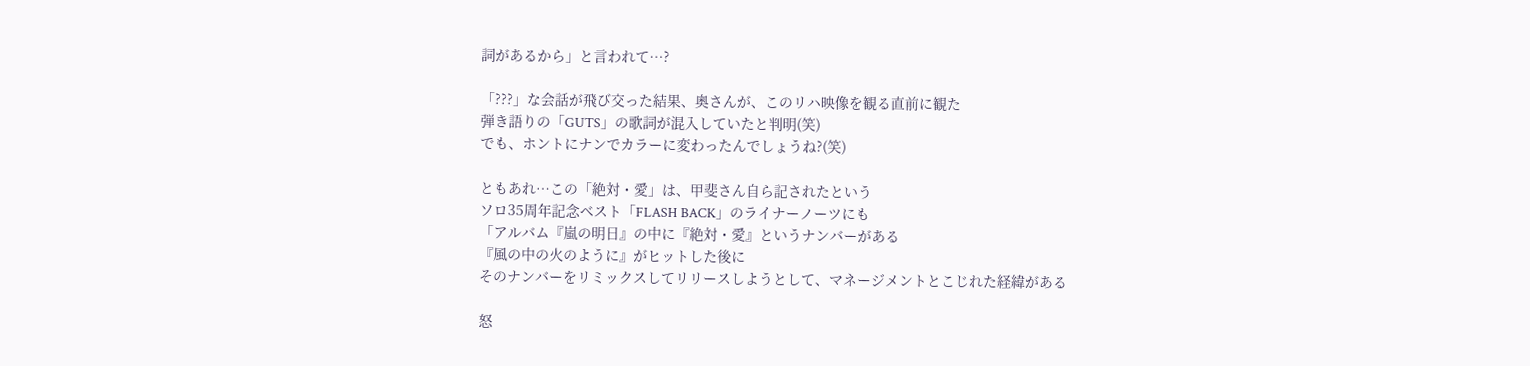詞があるから」と言われて…?

「???」な会話が飛び交った結果、奥さんが、このリハ映像を観る直前に観た
弾き語りの「GUTS」の歌詞が混入していたと判明(笑)
でも、ホントにナンでカラーに変わったんでしょうね?(笑)

ともあれ…この「絶対・愛」は、甲斐さん自ら記されたという
ソロ35周年記念ベスト「FLASH BACK」のライナーノーツにも
「アルバム『嵐の明日』の中に『絶対・愛』というナンバーがある
『風の中の火のように』がヒットした後に
そのナンバーをリミックスしてリリースしようとして、マネージメントとこじれた経緯がある

怒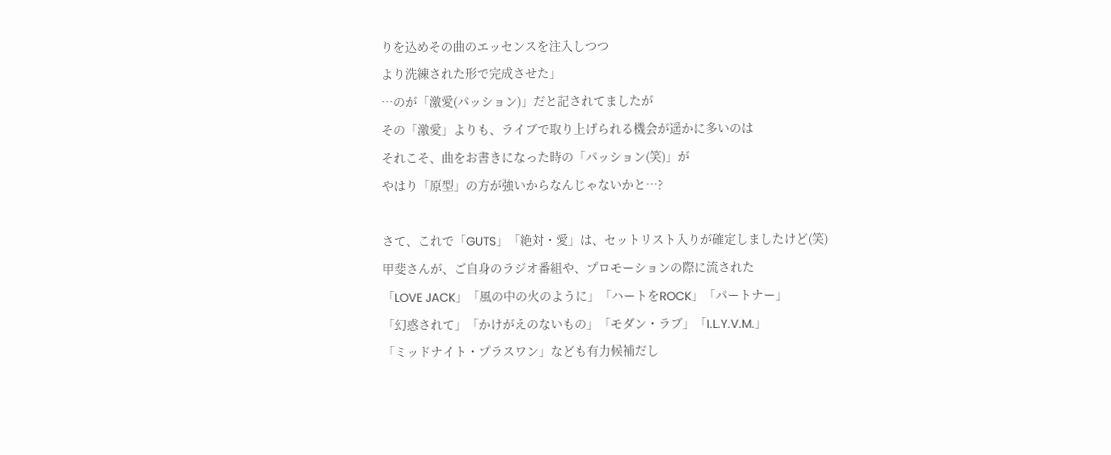りを込めその曲のエッセンスを注入しつつ
より洗練された形で完成させた」
…のが「激愛(パッション)」だと記されてましたが
その「激愛」よりも、ライブで取り上げられる機会が遥かに多いのは
それこそ、曲をお書きになった時の「パッション(笑)」が
やはり「原型」の方が強いからなんじゃないかと…?

さて、これで「GUTS」「絶対・愛」は、セットリスト入りが確定しましたけど(笑)
甲斐さんが、ご自身のラジオ番組や、プロモーションの際に流された
「LOVE JACK」「風の中の火のように」「ハートをROCK」「パートナー」
「幻惑されて」「かけがえのないもの」「モダン・ラブ」「I.L.Y.V.M.」
「ミッドナイト・プラスワン」なども有力候補だし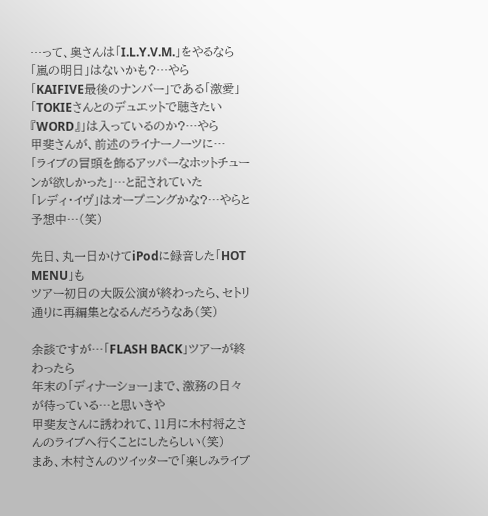…って、奥さんは「I.L.Y.V.M.」をやるなら「嵐の明日」はないかも?…やら
「KAIFIVE最後のナンバー」である「激愛」
「TOKIEさんとのデュエットで聴きたい『WORD』」は入っているのか?…やら
甲斐さんが、前述のライナーノーツに…
「ライブの冒頭を飾るアッパーなホットチューンが欲しかった」…と記されていた
「レディ・イヴ」はオープニングかな?…やらと予想中…(笑)

先日、丸一日かけてiPodに録音した「HOT MENU」も
ツアー初日の大阪公演が終わったら、セトリ通りに再編集となるんだろうなあ(笑)

余談ですが…「FLASH BACK」ツアーが終わったら
年末の「ディナーショー」まで、激務の日々が待っている…と思いきや
甲斐友さんに誘われて、11月に木村将之さんのライブへ行くことにしたらしい(笑)
まあ、木村さんのツイッターで「楽しみライブ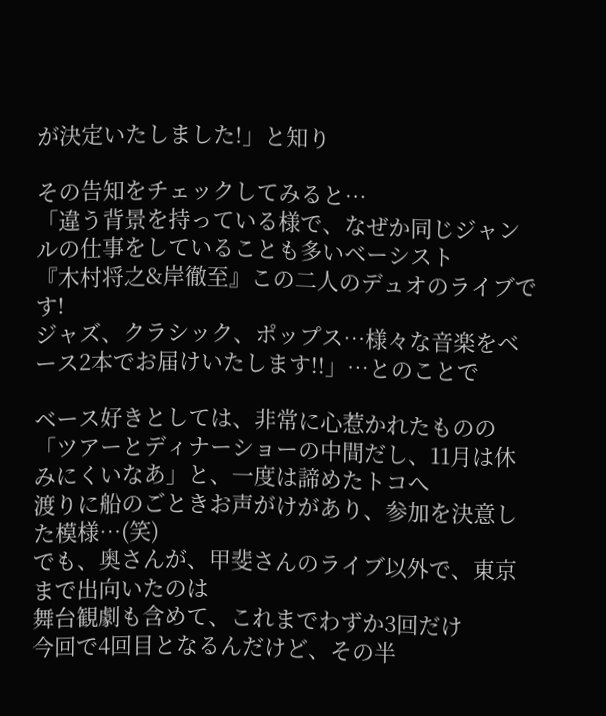が決定いたしました!」と知り

その告知をチェックしてみると…
「違う背景を持っている様で、なぜか同じジャンルの仕事をしていることも多いベーシスト
『木村将之&岸徹至』この二人のデュオのライブです!
ジャズ、クラシック、ポップス…様々な音楽をベース2本でお届けいたします!!」…とのことで

ベース好きとしては、非常に心惹かれたものの
「ツアーとディナーショーの中間だし、11月は休みにくいなあ」と、一度は諦めたトコへ
渡りに船のごときお声がけがあり、参加を決意した模様…(笑)
でも、奥さんが、甲斐さんのライブ以外で、東京まで出向いたのは
舞台観劇も含めて、これまでわずか3回だけ
今回で4回目となるんだけど、その半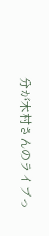分が木村さんのライブっ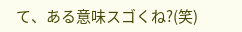て、ある意味スゴくね?(笑)